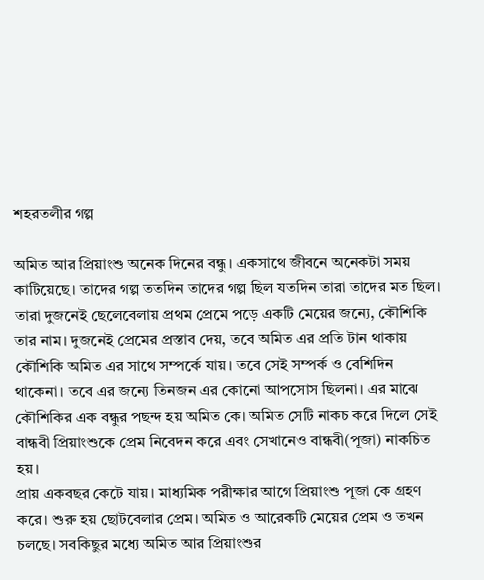শহরতলীর গল্প

অমিত আর প্রিয়াংশু অনেক দিনের বন্ধু। একসাথে জীবনে অনেকটা সময় কাটিয়েছে। তাদের গল্প ততদিন তাদের গল্প ছিল যতদিন তারা তাদের মত ছিল।
তারা দুজনেই ছেলেবেলায় প্রথম প্রেমে পড়ে একটি মেয়ের জন্যে, কৌশিকি তার নাম। দুজনেই প্রেমের প্রস্তাব দেয়, তবে অমিত এর প্রতি টান থাকায় কৌশিকি অমিত এর সাথে সম্পর্কে যায়। তবে সেই সম্পর্ক ও বেশিদিন থাকেনা। তবে এর জন্যে তিনজন এর কোনো আপসোস ছিলনা। এর মাঝে কৌশিকির এক বন্ধুর পছন্দ হয় অমিত কে। অমিত সেটি নাকচ করে দিলে সেই বান্ধবী প্রিয়াংশুকে প্রেম নিবেদন করে এবং সেখানেও বান্ধবী(পূজা) নাকচিত হয়।
প্রায় একবছর কেটে যায়। মাধ্যমিক পরীক্ষার আগে প্রিয়াংশু পূজা কে গ্রহণ করে। শুরু হয় ছোটবেলার প্রেম। অমিত ও আরেকটি মেয়ের প্রেম ও তখন চলছে। সবকিছুর মধ্যে অমিত আর প্রিয়াংশুর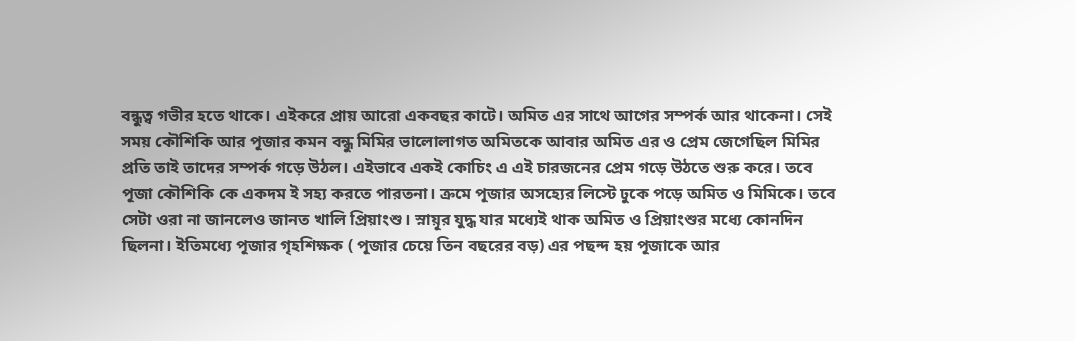বন্ধুত্ব গভীর হতে থাকে। এইকরে প্রায় আরো একবছর কাটে। অমিত এর সাথে আগের সম্পর্ক আর থাকেনা। সেই সময় কৌশিকি আর পূজার কমন বন্ধু মিমির ভালোলাগত অমিতকে আবার অমিত এর ও প্রেম জেগেছিল মিমির প্রতি তাই তাদের সম্পর্ক গড়ে উঠল। এইভাবে একই কোচিং এ এই চারজনের প্রেম গড়ে উঠতে শুরু করে। তবে পূজা কৌশিকি কে একদম ই সহ‍্য করতে পারতনা। ক্রমে পূজার অসহ্যের লিস্টে ঢুকে পড়ে অমিত ও মিমিকে। তবে সেটা ওরা না জানলেও জানত খালি প্রিয়াংশু। স্নায়ূর যুদ্ধ যার মধ্যেই থাক অমিত ও প্রিয়াংশুর মধ্যে কোনদিন ছিলনা। ইতিমধ্যে পূজার গৃহশিক্ষক ( পূজার চেয়ে তিন বছরের বড়) এর পছন্দ হয় পূজাকে আর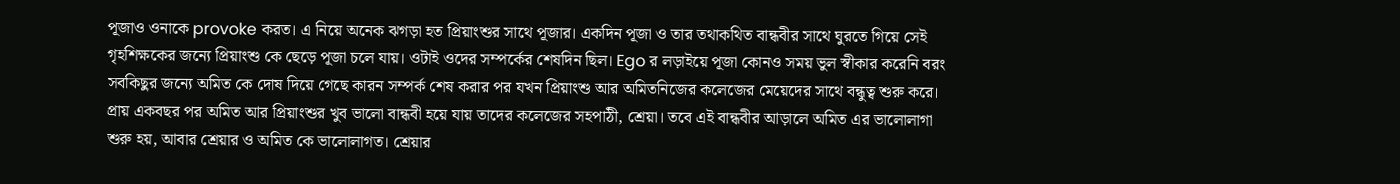পূজাও ওনাকে provoke করত। এ নিয়ে অনেক ঝগড়া হত প্রিয়াংশুর সাথে পূজার। একদিন পূজা ও তার তথাকথিত বান্ধবীর সাথে ঘুরতে গিয়ে সেই গৃহশিক্ষকের জন্যে প্রিয়াংশু কে ছেড়ে পূজা চলে যায়। ওটাই ওদের সম্পর্কের শেষদিন ছিল। Ego র লড়াইয়ে পূজা কোনও সময় ভুল স্বীকার করেনি বরং সবকিছুর জন্যে অমিত কে দোষ দিয়ে গেছে কারন সম্পর্ক শেষ করার পর যখন প্রিয়াংশু আর অমিতনিজের কলেজের মেয়েদের সাথে বন্ধুত্ব শুরু করে।
প্রায় একবছর পর অমিত আর প্রিয়াংশুর খুব ভালো বান্ধবী হয়ে যায় তাদের কলেজের সহপাঠী, শ্রেয়া। তবে এই বান্ধবীর আড়ালে অমিত এর ভালোলাগা শুরু হয়, আবার শ্রেয়ার ও অমিত কে ভালোলাগত। শ্রেয়ার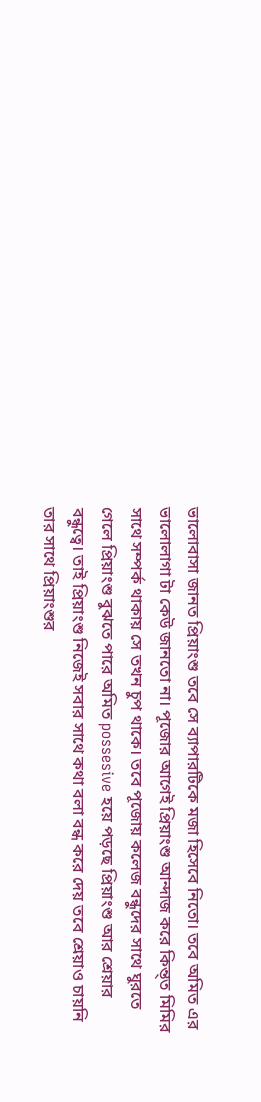ভালোবাসা জানত প্রিয়াংশু তবে সে ব‍্যাপারটিকে মজা হিসেবে নিতো। তবে অমিত এর ভালোলাগা টা কেউ জানতো না। পূজোর আগেই প্রিয়াংশু আন্দাজ করে কিন্ত্ত মিমির সাথে সম্পর্ক থাকায় সে তখন চুপ থাকে। তবে পূজোয় কলেজ বন্ধুদের সাথে ঘুরতে গেলে প্রিয়াংশু বুঝতে পারে অমিত possesive হয়ে পড়ছে প্রিয়াংশু আর শ্রেয়ার বন্ধুত্বে। তাই প্রিয়াংশু নিজেই সবার সাথে কথা বলা বন্ধ করে দেয় তবে শ্রেয়াও চায়নি তার সাথে প্রিয়াংশুর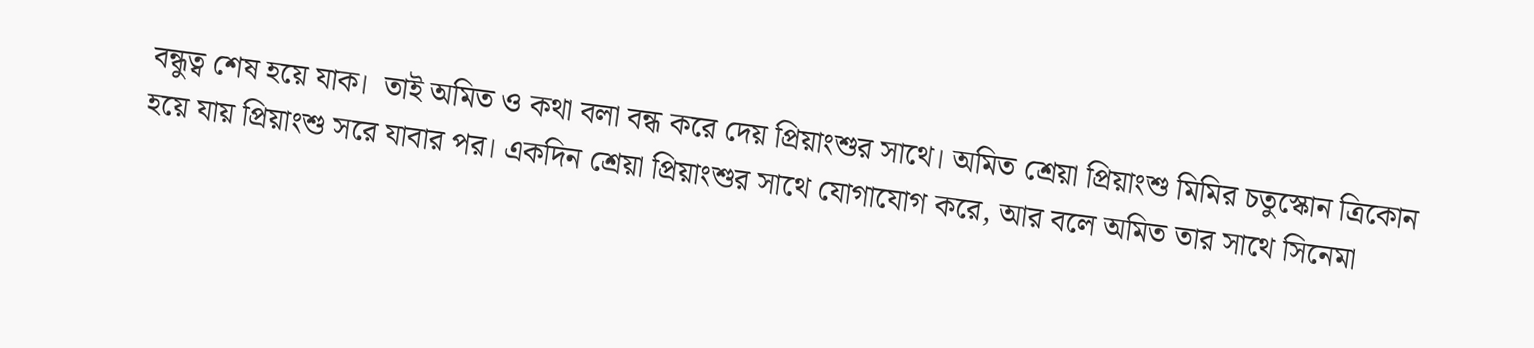বন্ধুত্ব শেষ হয়ে যাক।  তাই অমিত ও কথা বলা বন্ধ করে দেয় প্রিয়াংশুর সাথে। অমিত শ্রেয়া প্রিয়াংশু মিমির চতুস্কোন ত্রিকোন হয়ে যায় প্রিয়াংশু সরে যাবার পর। একদিন শ্রেয়া প্রিয়াংশুর সাথে যোগাযোগ করে, আর বলে অমিত তার সাথে সিনেমা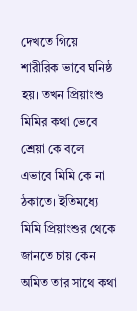দেখতে গিয়ে শারীরিক ভাবে ঘনিষ্ঠ হয়। তখন প্রিয়াংশু মিমির কথা ভেবে শ্রেয়া কে বলে এভাবে মিমি কে না ঠকাতে। ইতিমধ্যে মিমি প্রিয়াংশুর থেকে জানতে চায় কেন অমিত তার সাথে কথা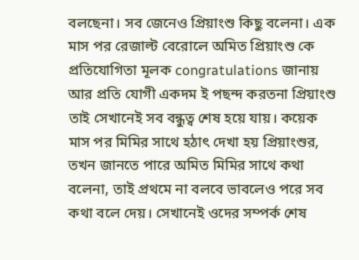বলছেনা। সব জেনেও প্রিয়াংশু কিছু বলেনা। এক মাস পর রেজাল্ট বেরোলে অমিত প্রিয়াংশু কে প্রতিযোগিতা মূলক congratulations জানায় আর প্রতি যোগী একদম ই পছন্দ করতনা প্রিয়াংশু তাই সেখানেই সব বন্ধুত্ব শেষ হয়ে যায়। কয়েক মাস পর মিমির সাথে হঠাৎ দেখা হয় প্রিয়াংশুর, তখন জানতে পারে অমিত মিমির সাথে কথা বলেনা, তাই প্রথমে না বলবে ভাবলেও পরে সব কথা বলে দেয়। সেখানেই ওদের সম্পর্ক শেষ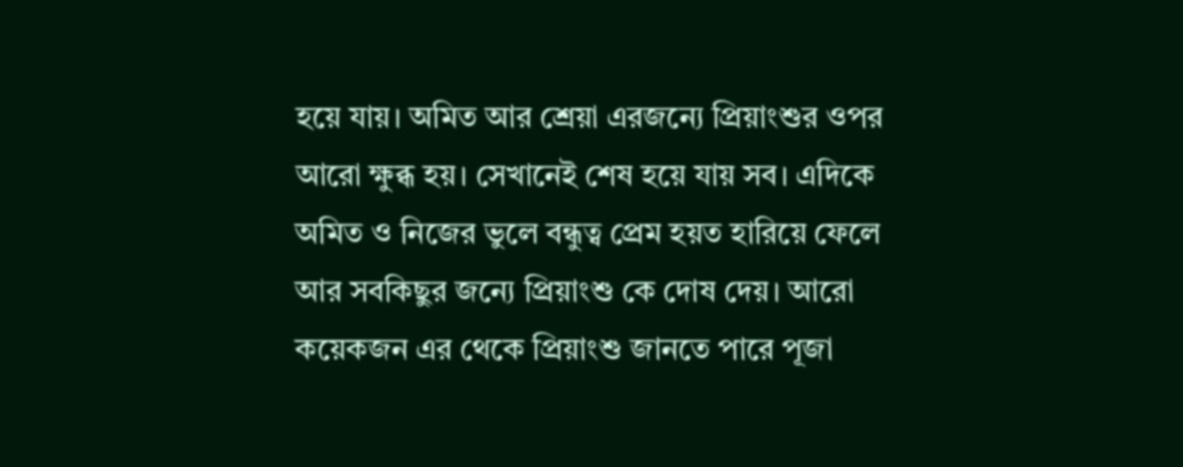হয়ে যায়। অমিত আর শ্রেয়া এরজন‍্যে প্রিয়াংশুর ওপর আরো ক্ষুব্ধ হয়। সেখানেই শেষ হয়ে যায় সব। এদিকে অমিত ও নিজের ভুলে বন্ধুত্ব প্রেম হয়ত হারিয়ে ফেলে আর সবকিছুর জন্যে প্রিয়াংশু কে দোষ দেয়। আরো কয়েকজন এর থেকে প্রিয়াংশু জানতে পারে পূজা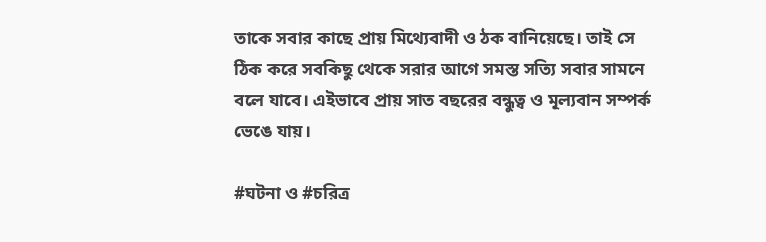তাকে সবার কাছে প্রায় মিথ‍্যেবাদী ও ঠক বানিয়েছে। তাই সে ঠিক করে সবকিছু থেকে সরার আগে সমস্ত সত‍্যি সবার সামনে বলে যাবে। এইভাবে প্রায় সাত বছরের বন্ধুত্ব ও মূল‍্যবান সম্পর্ক ভেঙে যায়।

#ঘটনা ও #চরিত্র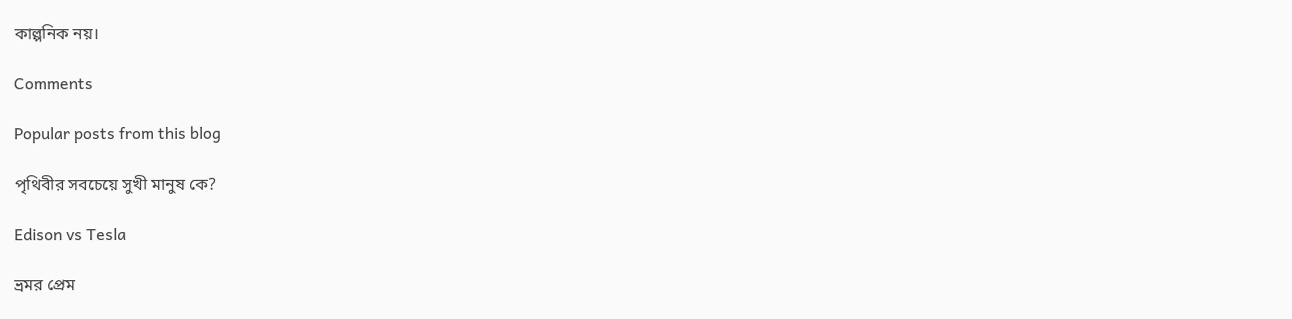কাল্পনিক নয়।

Comments

Popular posts from this blog

পৃথিবীর সবচেয়ে সুখী মানুষ কে?

Edison vs Tesla

ভ্রমর প্রেম